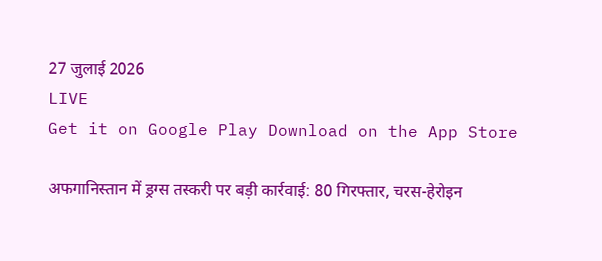27 जुलाई 2026
LIVE
Get it on Google Play Download on the App Store

अफगानिस्तान में ड्रग्स तस्करी पर बड़ी कार्रवाई: 80 गिरफ्तार, चरस-हेरोइन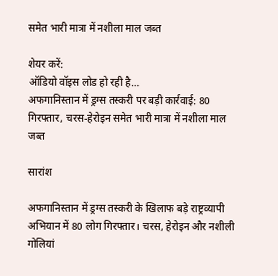समेत भारी मात्रा में नशीला माल जब्त

शेयर करें:
ऑडियो वॉइस लोड हो रही है…
अफगानिस्तान में ड्रग्स तस्करी पर बड़ी कार्रवाई: 80 गिरफ्तार, चरस-हेरोइन समेत भारी मात्रा में नशीला माल जब्त

सारांश

अफगानिस्तान में ड्रग्स तस्करी के खिलाफ बड़े राष्ट्रव्यापी अभियान में 80 लोग गिरफ्तार। चरस, हेरोइन और नशीली गोलियां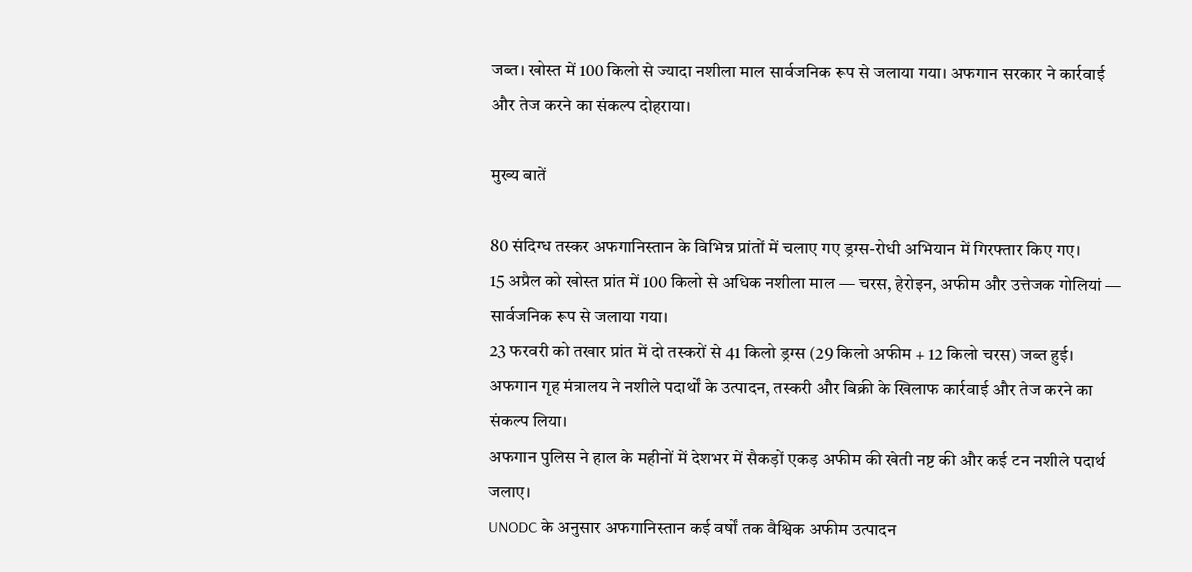जब्त। खोस्त में 100 किलो से ज्यादा नशीला माल सार्वजनिक रूप से जलाया गया। अफगान सरकार ने कार्रवाई और तेज करने का संकल्प दोहराया।

मुख्य बातें

80 संदिग्ध तस्कर अफगानिस्तान के विभिन्न प्रांतों में चलाए गए ड्रग्स-रोधी अभियान में गिरफ्तार किए गए।
15 अप्रैल को खोस्त प्रांत में 100 किलो से अधिक नशीला माल — चरस, हेरोइन, अफीम और उत्तेजक गोलियां — सार्वजनिक रूप से जलाया गया।
23 फरवरी को तखार प्रांत में दो तस्करों से 41 किलो ड्रग्स (29 किलो अफीम + 12 किलो चरस) जब्त हुई।
अफगान गृह मंत्रालय ने नशीले पदार्थों के उत्पादन, तस्करी और बिक्री के खिलाफ कार्रवाई और तेज करने का संकल्प लिया।
अफगान पुलिस ने हाल के महीनों में देशभर में सैकड़ों एकड़ अफीम की खेती नष्ट की और कई टन नशीले पदार्थ जलाए।
UNODC के अनुसार अफगानिस्तान कई वर्षों तक वैश्विक अफीम उत्पादन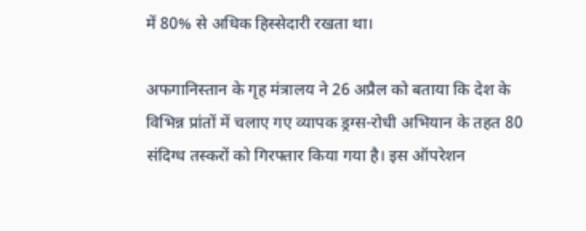में 80% से अधिक हिस्सेदारी रखता था।

अफगानिस्तान के गृह मंत्रालय ने 26 अप्रैल को बताया कि देश के विभिन्न प्रांतों में चलाए गए व्यापक ड्रग्स-रोधी अभियान के तहत 80 संदिग्ध तस्करों को गिरफ्तार किया गया है। इस ऑपरेशन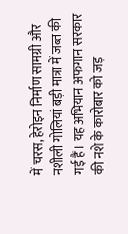में चरस, हेरोइन निर्माण सामग्री और नशीली गोलियां बड़ी मात्रा में जब्त की गई हैं। यह अभियान अफगान सरकार की नशे के कारोबार को जड़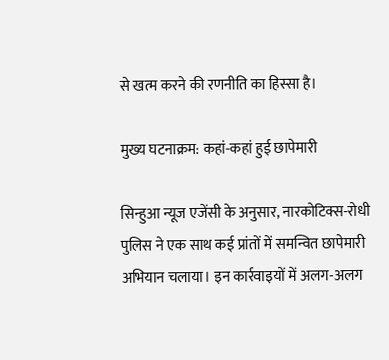से खत्म करने की रणनीति का हिस्सा है।

मुख्य घटनाक्रम: कहां-कहां हुई छापेमारी

सिन्हुआ न्यूज एजेंसी के अनुसार, नारकोटिक्स-रोधी पुलिस ने एक साथ कई प्रांतों में समन्वित छापेमारी अभियान चलाया। इन कार्रवाइयों में अलग-अलग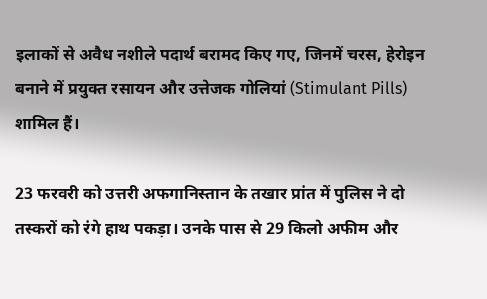इलाकों से अवैध नशीले पदार्थ बरामद किए गए, जिनमें चरस, हेरोइन बनाने में प्रयुक्त रसायन और उत्तेजक गोलियां (Stimulant Pills) शामिल हैं।

23 फरवरी को उत्तरी अफगानिस्तान के तखार प्रांत में पुलिस ने दो तस्करों को रंगे हाथ पकड़ा। उनके पास से 29 किलो अफीम और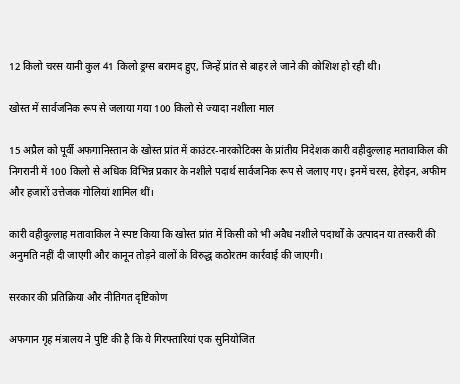12 किलो चरस यानी कुल 41 किलो ड्रग्स बरामद हुए, जिन्हें प्रांत से बाहर ले जाने की कोशिश हो रही थी।

खोस्त में सार्वजनिक रूप से जलाया गया 100 किलो से ज्यादा नशीला माल

15 अप्रैल को पूर्वी अफगानिस्तान के खोस्त प्रांत में काउंटर-नारकोटिक्स के प्रांतीय निदेशक कारी वहीदुल्लाह मतावाकिल की निगरानी में 100 किलो से अधिक विभिन्न प्रकार के नशीले पदार्थ सार्वजनिक रूप से जलाए गए। इनमें चरस, हेरोइन, अफीम और हजारों उत्तेजक गोलियां शामिल थीं।

कारी वहीदुल्लाह मतावाकिल ने स्पष्ट किया कि खोस्त प्रांत में किसी को भी अवैध नशीले पदार्थों के उत्पादन या तस्करी की अनुमति नहीं दी जाएगी और कानून तोड़ने वालों के विरुद्ध कठोरतम कार्रवाई की जाएगी।

सरकार की प्रतिक्रिया और नीतिगत दृष्टिकोण

अफगान गृह मंत्रालय ने पुष्टि की है कि ये गिरफ्तारियां एक सुनियोजित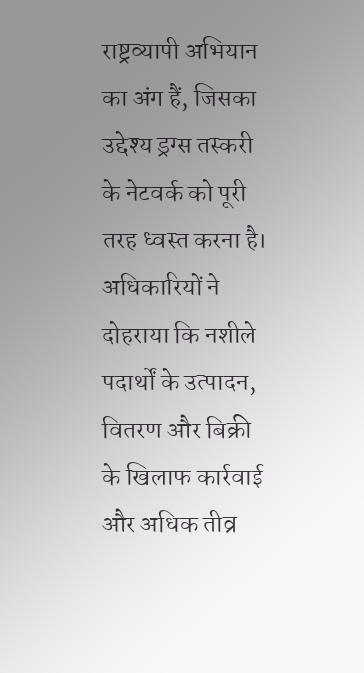राष्ट्रव्यापी अभियान का अंग हैं, जिसका उद्देश्य ड्रग्स तस्करी के नेटवर्क को पूरी तरह ध्वस्त करना है। अधिकारियों ने दोहराया कि नशीले पदार्थों के उत्पादन, वितरण और बिक्री के खिलाफ कार्रवाई और अधिक तीव्र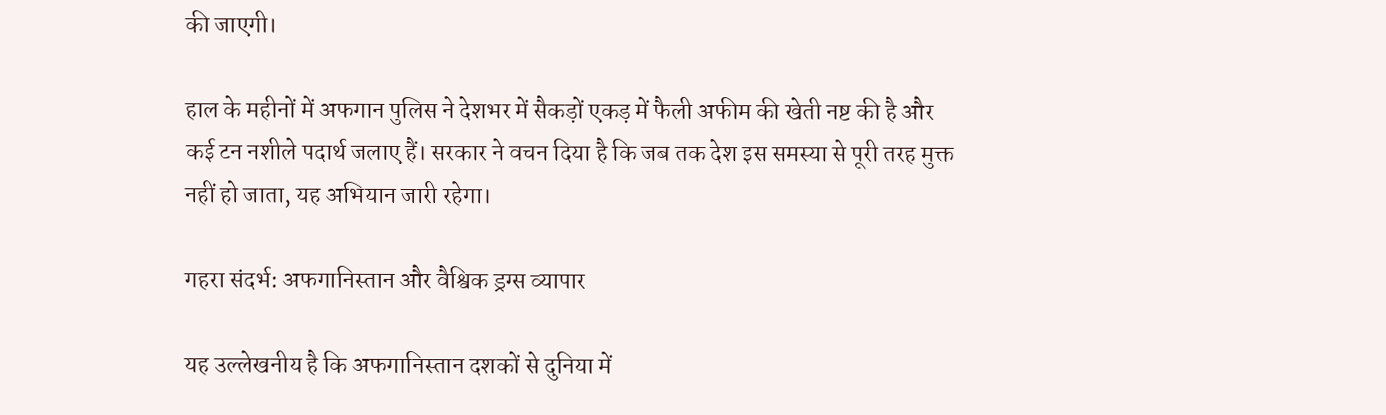की जाएगी।

हाल के महीनों में अफगान पुलिस ने देशभर में सैकड़ों एकड़ में फैली अफीम की खेती नष्ट की है और कई टन नशीले पदार्थ जलाए हैं। सरकार ने वचन दिया है कि जब तक देश इस समस्या से पूरी तरह मुक्त नहीं हो जाता, यह अभियान जारी रहेगा।

गहरा संदर्भ: अफगानिस्तान और वैश्विक ड्रग्स व्यापार

यह उल्लेखनीय है कि अफगानिस्तान दशकों से दुनिया में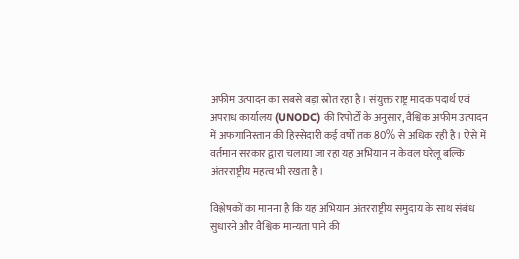अफीम उत्पादन का सबसे बड़ा स्रोत रहा है। संयुक्त राष्ट्र मादक पदार्थ एवं अपराध कार्यालय (UNODC) की रिपोर्टों के अनुसार, वैश्विक अफीम उत्पादन में अफगानिस्तान की हिस्सेदारी कई वर्षों तक 80% से अधिक रही है। ऐसे में वर्तमान सरकार द्वारा चलाया जा रहा यह अभियान न केवल घरेलू बल्कि अंतरराष्ट्रीय महत्व भी रखता है।

विश्लेषकों का मानना है कि यह अभियान अंतरराष्ट्रीय समुदाय के साथ संबंध सुधारने और वैश्विक मान्यता पाने की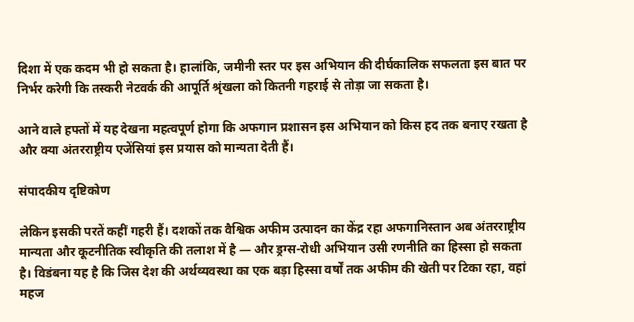दिशा में एक कदम भी हो सकता है। हालांकि, जमीनी स्तर पर इस अभियान की दीर्घकालिक सफलता इस बात पर निर्भर करेगी कि तस्करी नेटवर्क की आपूर्ति श्रृंखला को कितनी गहराई से तोड़ा जा सकता है।

आने वाले हफ्तों में यह देखना महत्वपूर्ण होगा कि अफगान प्रशासन इस अभियान को किस हद तक बनाए रखता है और क्या अंतरराष्ट्रीय एजेंसियां इस प्रयास को मान्यता देती हैं।

संपादकीय दृष्टिकोण

लेकिन इसकी परतें कहीं गहरी हैं। दशकों तक वैश्विक अफीम उत्पादन का केंद्र रहा अफगानिस्तान अब अंतरराष्ट्रीय मान्यता और कूटनीतिक स्वीकृति की तलाश में है — और ड्रग्स-रोधी अभियान उसी रणनीति का हिस्सा हो सकता है। विडंबना यह है कि जिस देश की अर्थव्यवस्था का एक बड़ा हिस्सा वर्षों तक अफीम की खेती पर टिका रहा, वहां महज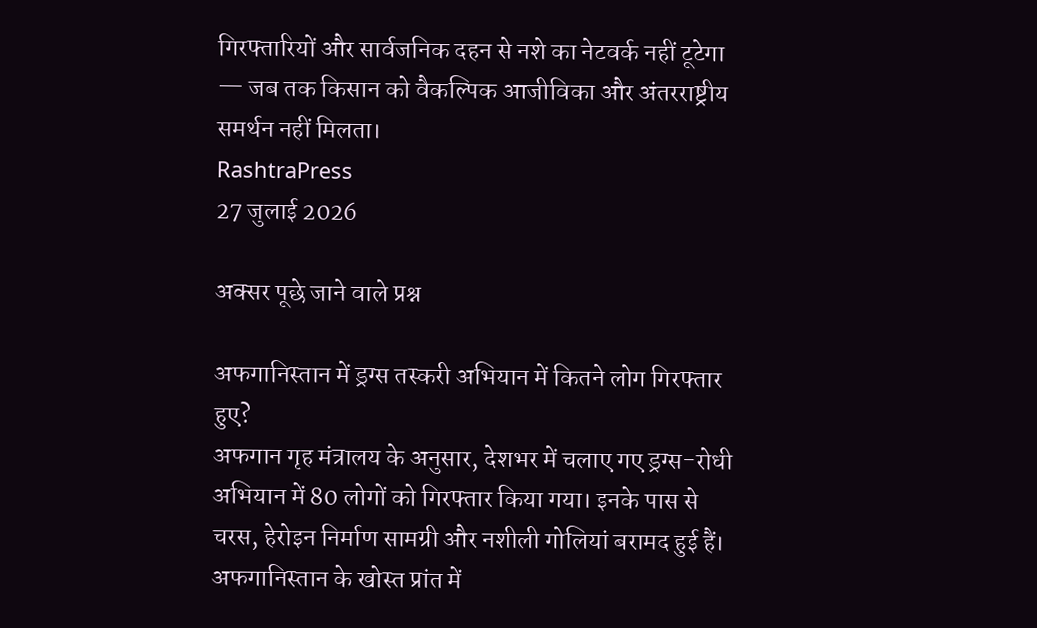गिरफ्तारियों और सार्वजनिक दहन से नशे का नेटवर्क नहीं टूटेगा — जब तक किसान को वैकल्पिक आजीविका और अंतरराष्ट्रीय समर्थन नहीं मिलता।
RashtraPress
27 जुलाई 2026

अक्सर पूछे जाने वाले प्रश्न

अफगानिस्तान में ड्रग्स तस्करी अभियान में कितने लोग गिरफ्तार हुए?
अफगान गृह मंत्रालय के अनुसार, देशभर में चलाए गए ड्रग्स-रोधी अभियान में 80 लोगों को गिरफ्तार किया गया। इनके पास से चरस, हेरोइन निर्माण सामग्री और नशीली गोलियां बरामद हुई हैं।
अफगानिस्तान के खोस्त प्रांत में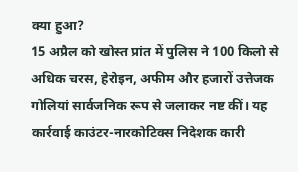क्या हुआ?
15 अप्रैल को खोस्त प्रांत में पुलिस ने 100 किलो से अधिक चरस, हेरोइन, अफीम और हजारों उत्तेजक गोलियां सार्वजनिक रूप से जलाकर नष्ट कीं। यह कार्रवाई काउंटर-नारकोटिक्स निदेशक कारी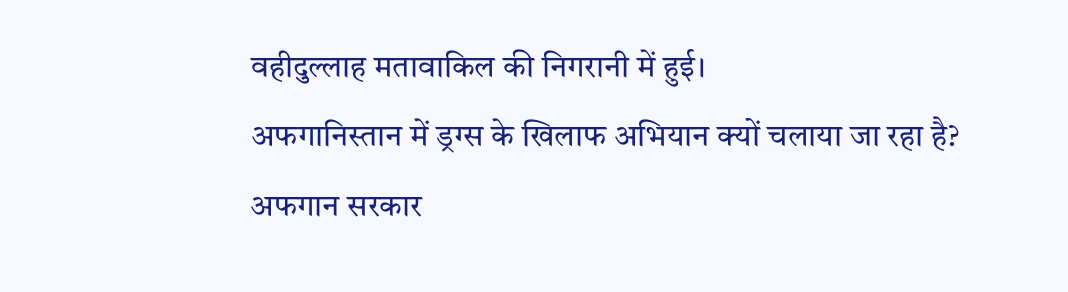वहीदुल्लाह मतावाकिल की निगरानी में हुई।
अफगानिस्तान में ड्रग्स के खिलाफ अभियान क्यों चलाया जा रहा है?
अफगान सरकार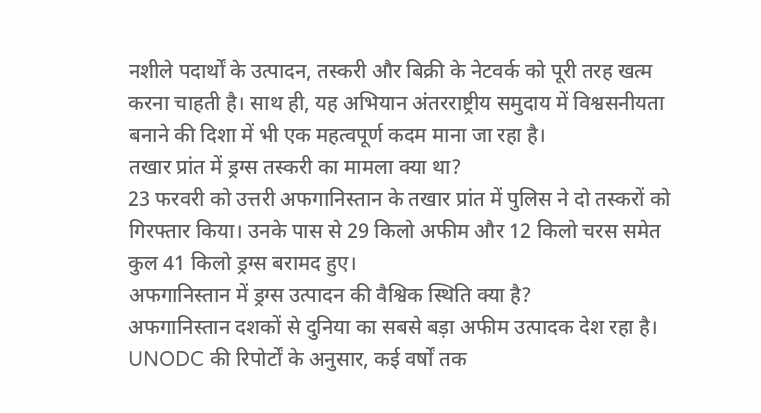नशीले पदार्थों के उत्पादन, तस्करी और बिक्री के नेटवर्क को पूरी तरह खत्म करना चाहती है। साथ ही, यह अभियान अंतरराष्ट्रीय समुदाय में विश्वसनीयता बनाने की दिशा में भी एक महत्वपूर्ण कदम माना जा रहा है।
तखार प्रांत में ड्रग्स तस्करी का मामला क्या था?
23 फरवरी को उत्तरी अफगानिस्तान के तखार प्रांत में पुलिस ने दो तस्करों को गिरफ्तार किया। उनके पास से 29 किलो अफीम और 12 किलो चरस समेत कुल 41 किलो ड्रग्स बरामद हुए।
अफगानिस्तान में ड्रग्स उत्पादन की वैश्विक स्थिति क्या है?
अफगानिस्तान दशकों से दुनिया का सबसे बड़ा अफीम उत्पादक देश रहा है। UNODC की रिपोर्टों के अनुसार, कई वर्षों तक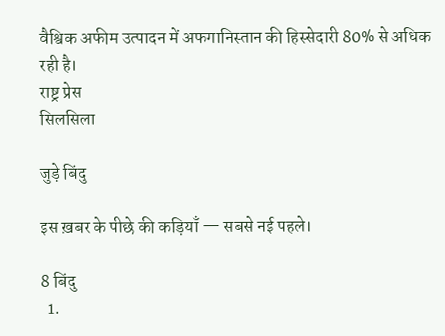वैश्विक अफीम उत्पादन में अफगानिस्तान की हिस्सेदारी 80% से अधिक रही है।
राष्ट्र प्रेस
सिलसिला

जुड़े बिंदु

इस ख़बर के पीछे की कड़ियाँ — सबसे नई पहले।

8 बिंदु
  1.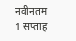नवीनतम 1 सप्ताह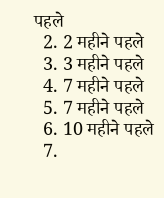पहले
  2. 2 महीने पहले
  3. 3 महीने पहले
  4. 7 महीने पहले
  5. 7 महीने पहले
  6. 10 महीने पहले
  7.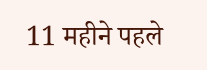11 महीने पहले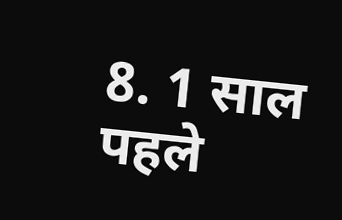8. 1 साल पहले